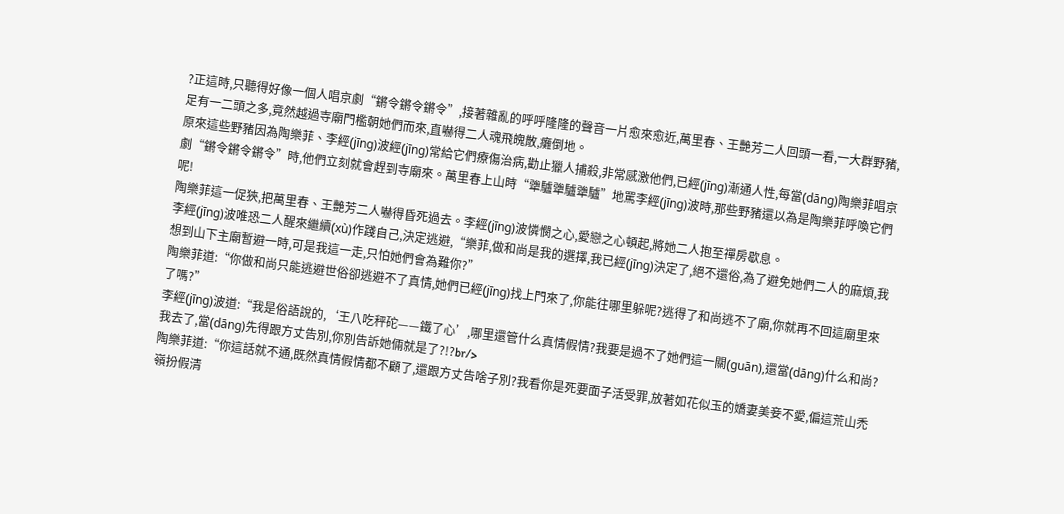?正這時,只聽得好像一個人唱京劇“鏘令鏘令鏘令”,接著雜亂的呼呼隆隆的聲音一片愈來愈近,萬里春、王艷芳二人回頭一看,一大群野豬,足有一二頭之多,竟然越過寺廟門檻朝她們而來,直嚇得二人魂飛魄散,癱倒地。
原來這些野豬因為陶樂菲、李經(jīng)波經(jīng)常給它們療傷治病,勸止獵人捕殺,非常感激他們,已經(jīng)漸通人性,每當(dāng)陶樂菲唱京劇“鏘令鏘令鏘令”時,他們立刻就會趕到寺廟來。萬里春上山時“犟驢犟驢犟驢”地罵李經(jīng)波時,那些野豬還以為是陶樂菲呼喚它們呢!
陶樂菲這一促狹,把萬里春、王艷芳二人嚇得昏死過去。李經(jīng)波憐憫之心,愛戀之心頓起,將她二人抱至禪房歇息。
李經(jīng)波唯恐二人醒來繼續(xù)作踐自己,決定逃避,“樂菲,做和尚是我的選擇,我已經(jīng)決定了,絕不還俗,為了避免她們二人的麻煩,我想到山下主廟暫避一時,可是我這一走,只怕她們會為難你?”
陶樂菲道:“你做和尚只能逃避世俗卻逃避不了真情,她們已經(jīng)找上門來了,你能往哪里躲呢?逃得了和尚逃不了廟,你就再不回這廟里來了嗎?”
李經(jīng)波道:“我是俗語說的,‘王八吃秤砣——鐵了心’,哪里還管什么真情假情?我要是過不了她們這一關(guān),還當(dāng)什么和尚?我去了,當(dāng)先得跟方丈告別,你別告訴她倆就是了?!?br/>
陶樂菲道:“你這話就不通,既然真情假情都不顧了,還跟方丈告啥子別?我看你是死要面子活受罪,放著如花似玉的嬌妻美妾不愛,偏這荒山禿嶺扮假清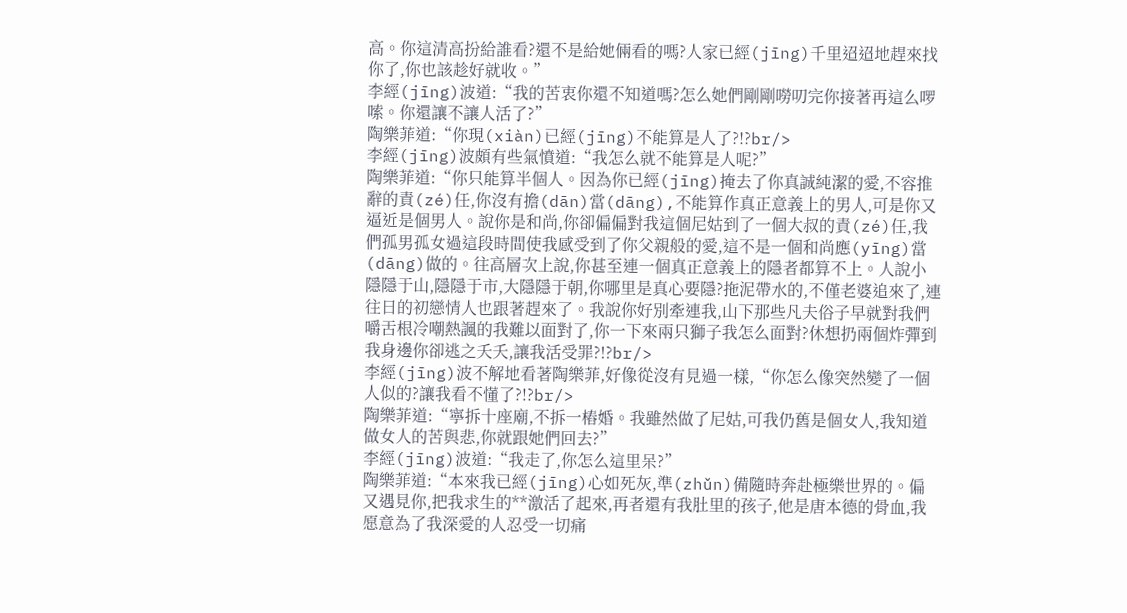高。你這清高扮給誰看?還不是給她倆看的嗎?人家已經(jīng)千里迢迢地趕來找你了,你也該趁好就收。”
李經(jīng)波道:“我的苦衷你還不知道嗎?怎么她們剛剛嘮叨完你接著再這么啰嗦。你還讓不讓人活了?”
陶樂菲道:“你現(xiàn)已經(jīng)不能算是人了?!?br/>
李經(jīng)波頗有些氣憤道:“我怎么就不能算是人呢?”
陶樂菲道:“你只能算半個人。因為你已經(jīng)掩去了你真誠純潔的愛,不容推辭的責(zé)任,你沒有擔(dān)當(dāng),不能算作真正意義上的男人,可是你又逼近是個男人。說你是和尚,你卻偏偏對我這個尼姑到了一個大叔的責(zé)任,我們孤男孤女過這段時間使我感受到了你父親般的愛,這不是一個和尚應(yīng)當(dāng)做的。往高層次上說,你甚至連一個真正意義上的隱者都算不上。人說小隱隱于山,隱隱于市,大隱隱于朝,你哪里是真心要隱?拖泥帶水的,不僅老婆追來了,連往日的初戀情人也跟著趕來了。我說你好別牽連我,山下那些凡夫俗子早就對我們嚼舌根冷嘲熱諷的我難以面對了,你一下來兩只獅子我怎么面對?休想扔兩個炸彈到我身邊你卻逃之夭夭,讓我活受罪?!?br/>
李經(jīng)波不解地看著陶樂菲,好像從沒有見過一樣,“你怎么像突然變了一個人似的?讓我看不懂了?!?br/>
陶樂菲道:“寧拆十座廟,不拆一樁婚。我雖然做了尼姑,可我仍舊是個女人,我知道做女人的苦與悲,你就跟她們回去?”
李經(jīng)波道:“我走了,你怎么這里呆?”
陶樂菲道:“本來我已經(jīng)心如死灰,準(zhǔn)備隨時奔赴極樂世界的。偏又遇見你,把我求生的**激活了起來,再者還有我肚里的孩子,他是唐本德的骨血,我愿意為了我深愛的人忍受一切痛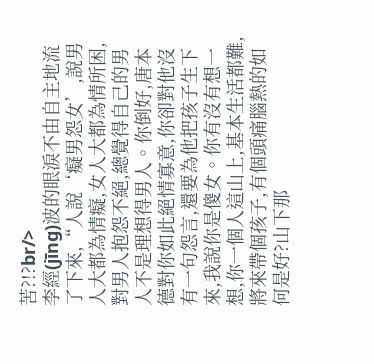苦?!?br/>
李經(jīng)波的眼淚不由自主地流了下來,“人說‘癡男怨女’,說男人大都為情癡,女人大都為情所困,對男人抱怨不絕,總覺得自己的男人不是理想得男人。你倒好,唐本德對你如此絕情寡意,你卻對他沒有一句怨言,還要為他把孩子生下來,我說你是傻女。你有沒有想一想,你一個人這山上,基本生活都難,將來帶個孩子,有個頭痛腦熱的如何是好?山下那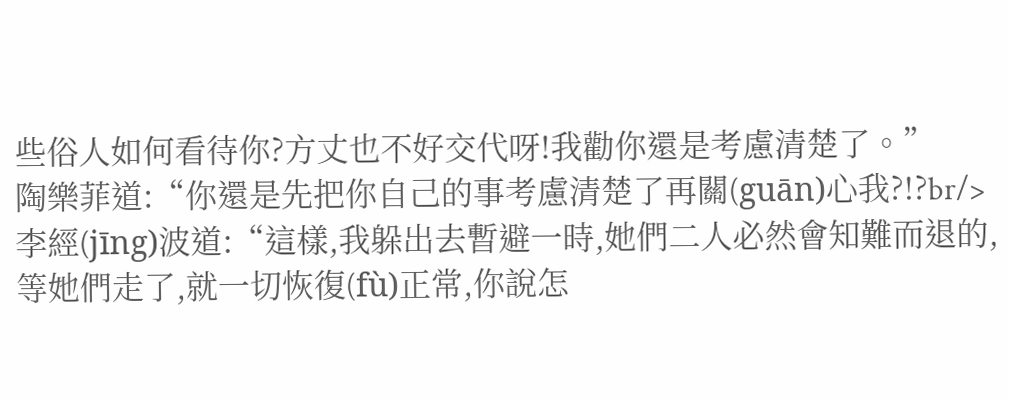些俗人如何看待你?方丈也不好交代呀!我勸你還是考慮清楚了。”
陶樂菲道:“你還是先把你自己的事考慮清楚了再關(guān)心我?!?br/>
李經(jīng)波道:“這樣,我躲出去暫避一時,她們二人必然會知難而退的,等她們走了,就一切恢復(fù)正常,你說怎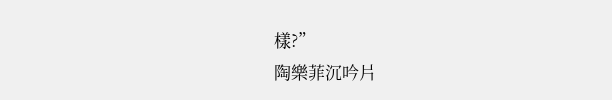樣?”
陶樂菲沉吟片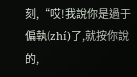刻,“哎!我說你是過于偏執(zhí)了,就按你說的,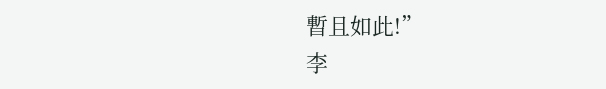暫且如此!”
李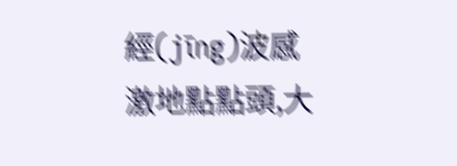經(jīng)波感激地點點頭,大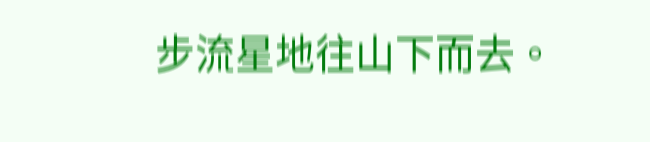步流星地往山下而去。